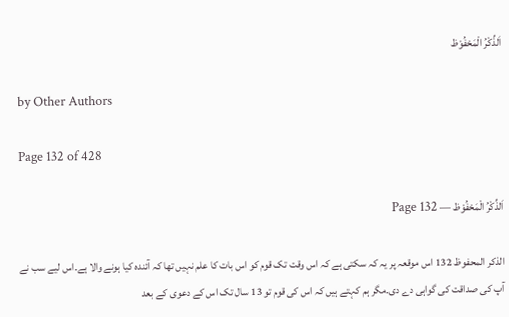اَلذِّکْرُ الْمَحْفُوْظ

by Other Authors

Page 132 of 428

اَلذِّکْرُ الْمَحْفُوْظ — Page 132

الذكر المحفوظ 132 اس موقعہ پر یہ کہ سکتی ہے کہ اس وقت تک قوم کو اس بات کا علم نہیں تھا کہ آئندہ کیا ہونے والا ہے۔اس لیے سب نے آپ کی صداقت کی گواہی دے دی۔مگر ہم کہتے ہیں کہ اس کی قوم تو 13 سال تک اس کے دعوی کے بعد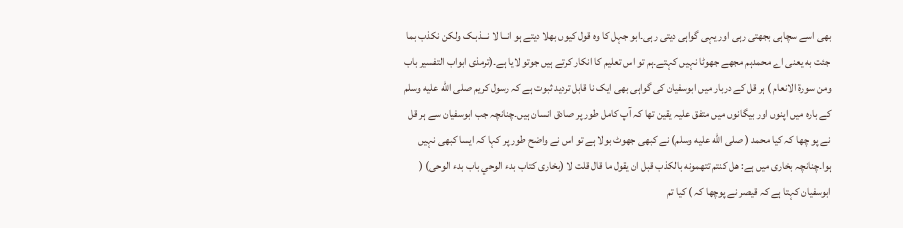بھی اسے سچاہی بجھتی رہی اور یہی گواہی دیتی رہی۔ابو جہل کا وہ قول کیوں بھلا دیتے ہو انــا لا نـــذبـک ولکن نكذب بما جئت به یعنی اے محمدہم مجھے جھوٹا نہیں کہتے۔ہم تو اس تعلیم کا انکار کرتے ہیں جوتو لایا ہے۔(ترمذى ابواب التفسير باب ومن سورة الانعام ) ہر قل کے دربار میں ابوسفیان کی گواہی بھی ایک نا قابل تردید ثبوت ہے کہ رسول کریم صلى الله عليه وسلم کے بارہ میں اپنوں اور بیگانوں میں متفق علیہ یقین تھا کہ آپ کامل طور پر صادق انسان ہیں۔چنانچہ جب ابوسفیان سے ہر قل نے پو چھا کہ کیا محمد ( صلى الله عليه وسلم) نے کبھی جھوٹ بولا ہے تو اس نے واضح طور پر کہا کہ ایسا کبھی نہیں ہوا۔چنانچہ بخاری میں ہے: هل كنتم تتهمونه بالكذب قبل ان يقول ما قال قلت لا (بخاری کتاب بدء الوحي باب بدء الوحى) ( ابوسفیان کہتا ہے کہ قیصر نے پوچھا کہ ) کیا تم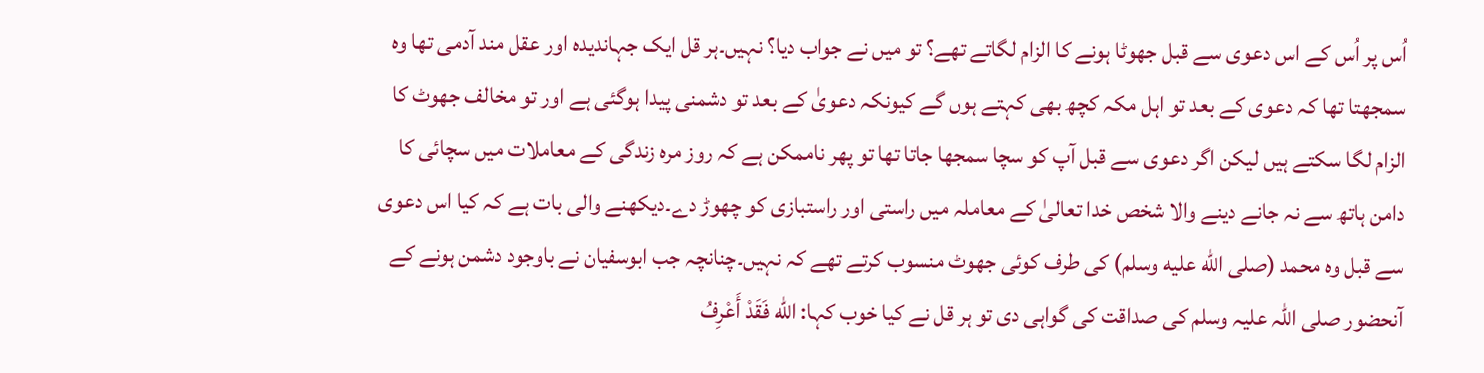اُس پر اُس کے اس دعوی سے قبل جھوٹا ہونے کا الزام لگاتے تھے؟ تو میں نے جواب دیا؟ نہیں۔ہر قل ایک جہاندیدہ اور عقل مند آدمی تھا وہ سمجھتا تھا کہ دعوی کے بعد تو اہل مکہ کچھ بھی کہتے ہوں گے کیونکہ دعویٰ کے بعد تو دشمنی پیدا ہوگئی ہے اور تو مخالف جھوٹ کا الزام لگا سکتے ہیں لیکن اگر دعوی سے قبل آپ کو سچا سمجھا جاتا تھا تو پھر ناممکن ہے کہ روز مرہ زندگی کے معاملات میں سچائی کا دامن ہاتھ سے نہ جانے دینے والا شخص خدا تعالیٰ کے معاملہ میں راستی اور راستبازی کو چھوڑ دے۔دیکھنے والی بات ہے کہ کیا اس دعوی سے قبل وہ محمد (صلى الله عليه وسلم) کی طرف کوئی جھوٹ منسوب کرتے تھے کہ نہیں۔چنانچہ جب ابوسفیان نے باوجود دشمن ہونے کے آنحضور صلی اللہ علیہ وسلم کی صداقت کی گواہی دی تو ہر قل نے کیا خوب کہا: الله فَقَدْ أَعْرِفُ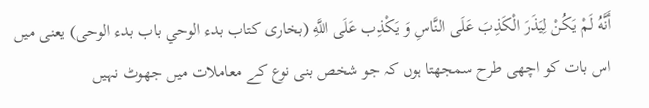أَنَّهُ لَمْ يَكُنْ لِيَذَرَ الْكَذِبَ عَلَى النَّاسِ وَ يَكْذِب عَلَى اللَّهِ (بخاری کتاب بدء الوحي باب بدء الوحى) یعنی میں اس بات کو اچھی طرح سمجھتا ہوں کہ جو شخص بنی نوع کے معاملات میں جھوٹ نہیں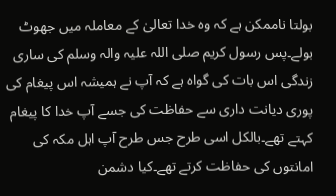بولتا ناممکن ہے کہ وہ خدا تعالیٰ کے معاملہ میں جھوٹ بولے۔پس رسول کریم صلی اللہ علیہ والہ وسلم کی ساری زندگی اس بات کی گواہ ہے کہ آپ نے ہمیشہ اس پیغام کی پوری دیانت داری سے حفاظت کی جسے آپ خدا کا پیغام کہتے تھے۔بالکل اسی طرح جس طرح آپ اہل مکہ کی امانتوں کی حفاظت کرتے تھے۔کیا دشمن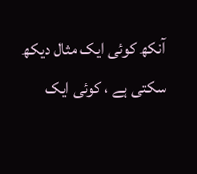آنکھ کوئی ایک مثال دیکھ سکتی ہے ، کوئی ایک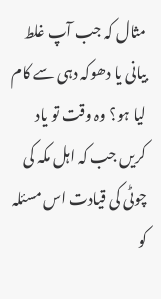مثال کہ جب آپ غلط بیانی یا دھوکہ دہی سے کام لیا ہو؟ وہ وقت تو یاد کریں جب کہ اہل مکہ کی چوٹی کی قیادت اس مسئلہ کو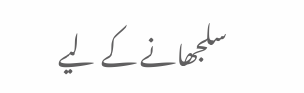سلجھانے کے لیے